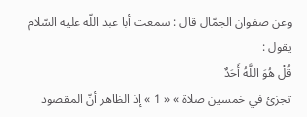وعن صفوان الجمّال قال : سمعت أبا عبد اللّه عليه السّلام يقول :
قُلْ هُوَ اللَّهُ أَحَدٌ
تجزئ في خمسين صلاة » « 1 » إذ الظاهر أنّ المقصود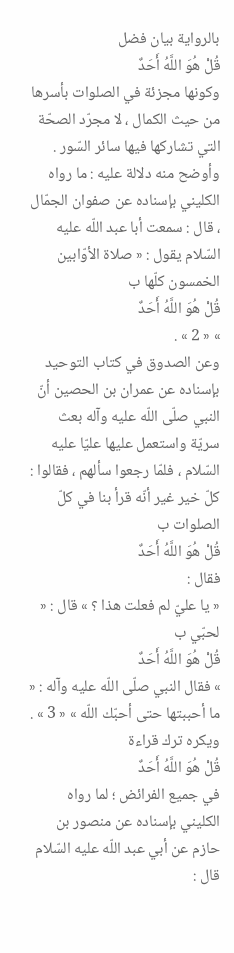بالرواية بيان فضل
قُلْ هُوَ اللَّهُ أَحَدٌ
وكونها مجزئة في الصلوات بأسرها من حيث الكمال ، لا مجرّد الصحّة التي تشاركها فيها سائر السّور .
وأوضح منه دلالة عليه : ما رواه الكليني بإسناده عن صفوان الجمّال ، قال : سمعت أبا عبد اللّه عليه السّلام يقول : « صلاة الأوّابين الخمسون كلّها ب
قُلْ هُوَ اللَّهُ أَحَدٌ
» « 2 » .
وعن الصدوق في كتاب التوحيد بإسناده عن عمران بن الحصين أنّ النبي صلّى اللّه عليه وآله بعث سريّة واستعمل عليها عليّا عليه السّلام ، فلمّا رجعوا سألهم ، فقالوا :
كلّ خير غير أنّه قرأ بنا في كلّ الصلوات ب
قُلْ هُوَ اللَّهُ أَحَدٌ
فقال :
« يا عليّ لم فعلت هذا ؟ » قال : « لحبّي ب
قُلْ هُوَ اللَّهُ أَحَدٌ
» فقال النبي صلّى اللّه عليه وآله : « ما أحببتها حتى أحبّك اللّه » « 3 » .
ويكره ترك قراءة
قُلْ هُوَ اللَّهُ أَحَدٌ
في جميع الفرائض ؛ لما رواه الكليني بإسناده عن منصور بن حازم عن أبي عبد اللّه عليه السّلام قال :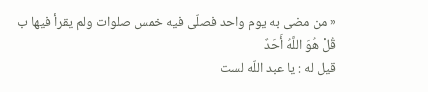« من مضى به يوم واحد فصلّى فيه خمس صلوات ولم يقرأ فيها ب
قُلْ هُوَ اللَّهُ أَحَدٌ
قيل له : يا عبد اللّه لست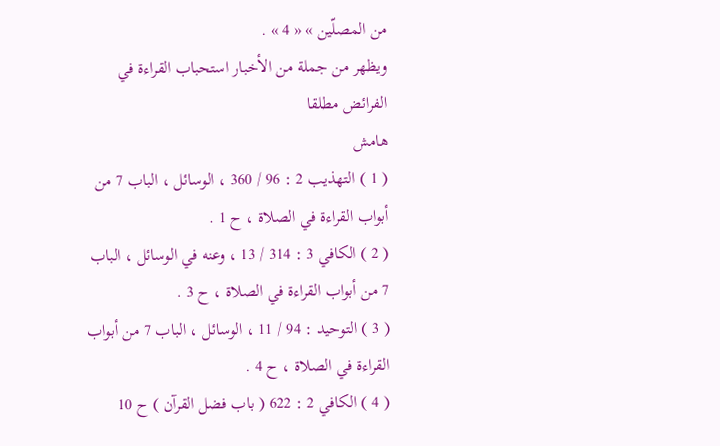من المصلّين » « 4 » .
ويظهر من جملة من الأخبار استحباب القراءة في الفرائض مطلقا
هامش
( 1 ) التهذيب 2 : 96 / 360 ، الوسائل ، الباب 7 من أبواب القراءة في الصلاة ، ح 1 .
( 2 ) الكافي 3 : 314 / 13 ، وعنه في الوسائل ، الباب 7 من أبواب القراءة في الصلاة ، ح 3 .
( 3 ) التوحيد : 94 / 11 ، الوسائل ، الباب 7 من أبواب القراءة في الصلاة ، ح 4 .
( 4 ) الكافي 2 : 622 ( باب فضل القرآن ) ح 10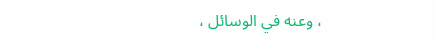، وعنه في الوسائل ،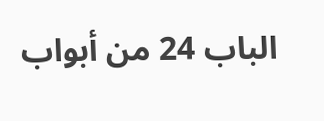الباب 24 من أبواب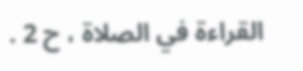القراءة في الصلاة ، ح 2 .